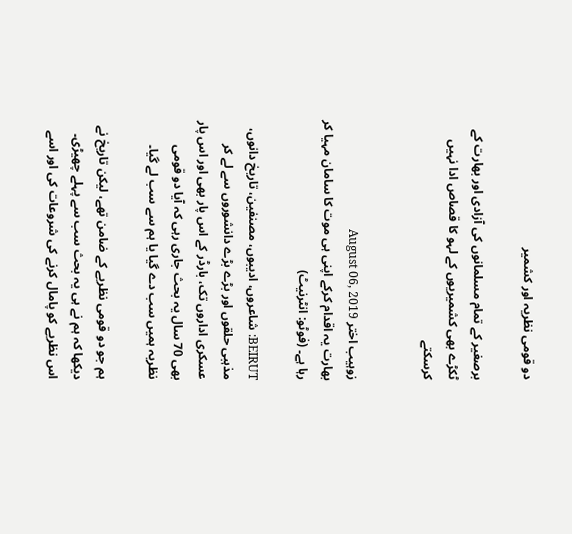دو قومی نظریہ اور کشمیر

برصغیر کے تمام مسلمانوں کی آزادی اور بھارت کے ٹکڑے بھی کشمیریوں کے لہو کا قصاص ادا نہیں کرسکتے


زوہیب اختر August 06, 2019
بھارت یہ اقدام کرکے اپنی ہی موت کا سامان مہیا کر رہا ہے۔ (فوٹو: انٹرنیٹ)

BEIRUT: شاعروں، ادیبوں، مصنفین، تاریخ دانوں، مذہبی حلقوں اور بڑے بڑے دانشوروں سے لے کر عسکری اداروں تک، بارڈر کے اس پار بھی اور اس پار بھی 70 سال یہ بحث جاری رہی کہ آیا دو قومی نظریہ ہمیں سب دے گیا یا ہم سے سب لے گیا۔

ہم جو دو قومی نظریے کے ضامن تھے، لیکن تاریخ نے دیکھا کہ ہم نے ہی یہ بحث سب سے پہلے چھیڑی۔ اس نظریے کو پامال کرنے کی شروعات کی اور اسے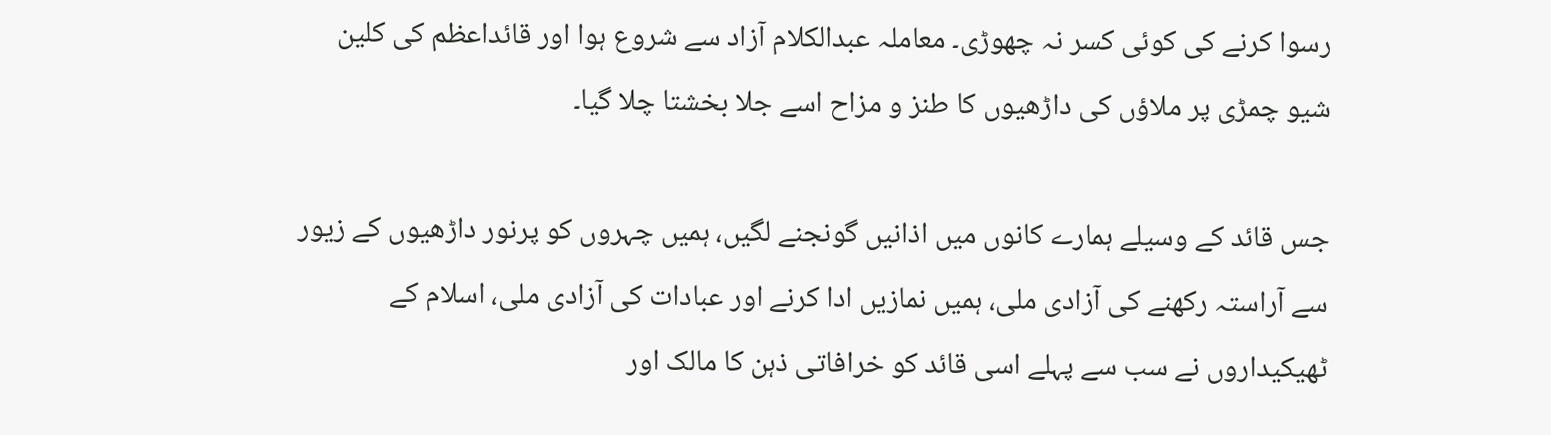رسوا کرنے کی کوئی کسر نہ چھوڑی۔ معاملہ عبدالکلام آزاد سے شروع ہوا اور قائداعظم کی کلین شیو چمڑی پر ملاؤں کی داڑھیوں کا طنز و مزاح اسے جلا بخشتا چلا گیا۔

جس قائد کے وسیلے ہمارے کانوں میں اذانیں گونجنے لگیں، ہمیں چہروں کو پرنور داڑھیوں کے زیور سے آراستہ رکھنے کی آزادی ملی، ہمیں نمازیں ادا کرنے اور عبادات کی آزادی ملی، اسلام کے ٹھیکیداروں نے سب سے پہلے اسی قائد کو خرافاتی ذہن کا مالک اور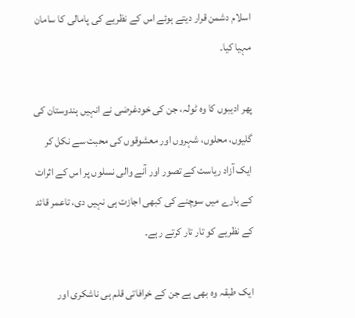اسلام دشمن قرار دیتے ہوئے اس کے نظریے کی پامالی کا سامان مہیا کیا۔

پھر ادیبوں کا وہ ٹولہ، جن کی خودغرضی نے انہیں ہندوستان کی گلیوں، محلوں، شہروں اور معشوقوں کی محبت سے نکل کر ایک آزاد ریاست کے تصور اور آنے والی نسلوں پر اس کے اثرات کے بارے میں سوچنے کی کبھی اجازت ہی نہیں دی، تاعمر قائد کے نظریے کو تار تار کرتے رہے۔

ایک طبقہ وہ بھی ہے جن کے خرافاتی قلم ہی ناشکری اور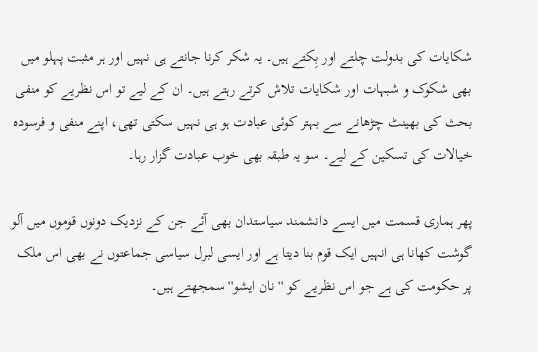شکایات کی بدولت چلتے اور بِکتے ہیں۔ یہ شکر کرنا جانتے ہی نہیں اور ہر مثبت پہلو میں بھی شکوک و شبہات اور شکایات تلاش کرتے رہتے ہیں۔ ان کے لیے تو اس نظریے کو منفی بحث کی بھینٹ چڑھانے سے بہتر کوئی عبادت ہو ہی نہیں سکتی تھی، اپنے منفی و فرسودہ خیالات کی تسکین کے لیے۔ سو یہ طبقہ بھی خوب عبادت گزار رہا۔

پھر ہماری قسمت میں ایسے دانشمند سیاستدان بھی آئے جن کے نزدیک دونوں قوموں میں آلو گوشت کھانا ہی انہیں ایک قوم بنا دیتا ہے اور ایسی لبرل سیاسی جماعتوں نے بھی اس ملک پر حکومت کی ہے جو اس نظریے کو ''نان ایشو'' سمجھتے ہیں۔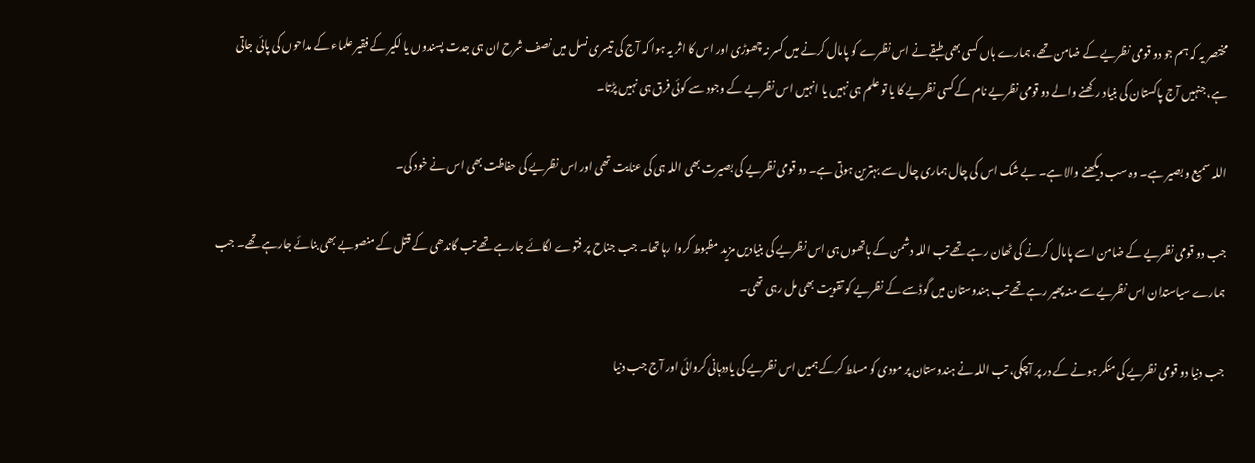مختصر یہ کہ ہم جو دو قومی نظریے کے ضامن تھے، ہمارے ہاں کسی بھی طبقے نے اس نظرے کو پامال کرنے میں کسر نہ چھوڑی اور اس کا اثر یہ ہوا کہ آج کی تیسری نسل میں نصف شرح ان ہی جدت پسندوں یا لکیر کے فقیر علماء کے مداحوں کی پائی جاتی ہے، جنہیں آج پاکستان کی بنیاد رکھنے والے دو قومی نظریے نام کے کسی نظریے کا یا تو علم ہی نہیں یا انہیں اس نظریے کے وجود سے کوئی فرق ہی نہیں پڑتا۔

اللہ سمیع و بصیر ہے۔ وہ سب دیکھنے والا ہے۔ بے شک اس کی چال ہماری چال سے بہترین ہوتی ہے۔ دو قومی نظریے کی بصیرت بھی اللہ ہی کی عنایت تھی اور اس نظریے کی حفاظت بھی اس نے خود کی۔

جب دو قومی نظریے کے ضامن اسے پامال کرنے کی ٹھان رہے تھے تب اللہ دشمن کے ہاتھوں ہی اس نظریے کی بنیادیں مزید مظبوط کروا رہا تھا۔ جب جناح پر فتوے لگائے جارہے تھے تب گاندھی کے قتل کے منصوبے بھی بنائے جارہے تھے۔ جب ہمارے سیاستدان اس نظریے سے منہ پھیر رہے تھے تب ہندوستان میں گوڈسے کے نظریے کو تقویت بھی مل رہی تھی۔

جب دنیا دو قومی نظریے کی منکر ہونے کے در پر آچکی، تب اللہ نے ہندوستان پر مودی کو مسلط کرکے ہمیں اس نظریے کی یاددہانی کروائی اور آج جب دنیا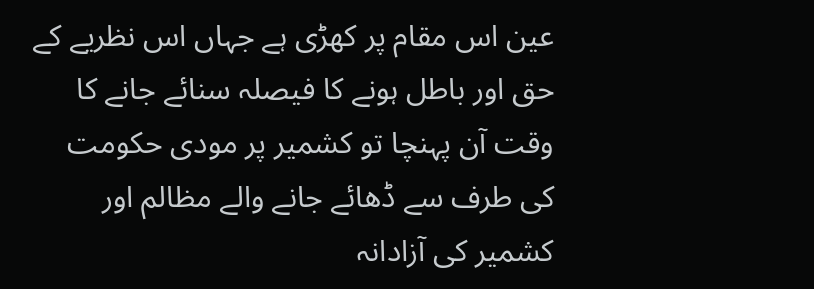عین اس مقام پر کھڑی ہے جہاں اس نظریے کے حق اور باطل ہونے کا فیصلہ سنائے جانے کا وقت آن پہنچا تو کشمیر پر مودی حکومت کی طرف سے ڈھائے جانے والے مظالم اور کشمیر کی آزادانہ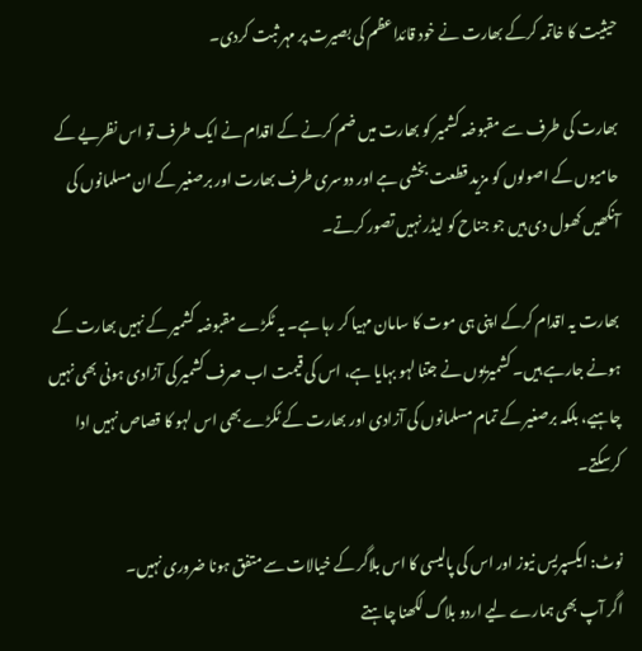حیثیت کا خاتمہ کرکے بھارت نے خود قائداعظم کی بصیرت پر مہر ثبت کردی۔

بھارت کی طرف سے مقبوضہ کشمیر کو بھارت میں ضم کرنے کے اقدام نے ایک طرف تو اس نظریے کے حامیوں کے اصولوں کو مزید قطعت بخشی ہے اور دوسری طرف بھارت اور برصغیر کے ان مسلمانوں کی آنکھیں کھول دی ہیں جو جناح کو لیڈر نہیں تصور کرتے۔

بھارت یہ اقدام کرکے اپنی ہی موت کا سامان مہیا کر رہا ہے۔ یہ ٹکڑے مقبوضہ کشمیر کے نہیں بھارت کے ہونے جارہے ہیں۔ کشمیریوں نے جتنا لہو بہایا ہے، اس کی قیمت اب صرف کشمیر کی آزادی ہونی بھی نہیں چاہیے، بلکہ برصغیر کے تمام مسلمانوں کی آزادی اور بھارت کے ٹکڑے بھی اس لہو کا قصاص نہیں ادا کرسکتے۔

نوٹ: ایکسپریس نیوز اور اس کی پالیسی کا اس بلاگر کے خیالات سے متفق ہونا ضروری نہیں۔
اگر آپ بھی ہمارے لیے اردو بلاگ لکھنا چاہتے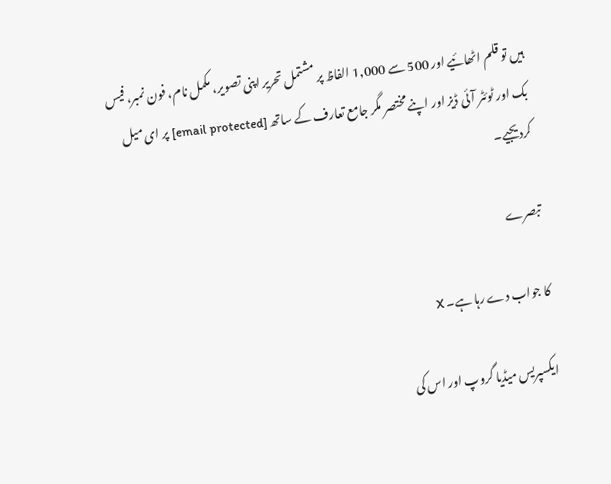ہیں تو قلم اٹھائیے اور 500 سے 1,000 الفاظ پر مشتمل تحریر اپنی تصویر، مکمل نام، فون نمبر، فیس بک اور ٹوئٹر آئی ڈیز اور اپنے مختصر مگر جامع تعارف کے ساتھ [email protected] پر ای میل کردیجیے۔

تبصرے

کا جواب دے رہا ہے۔ X

ایکسپریس میڈیا گروپ اور اس کی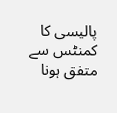پالیسی کا کمنٹس سے متفق ہونا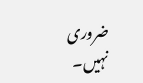ضروری نہیں۔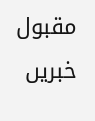مقبول خبریں